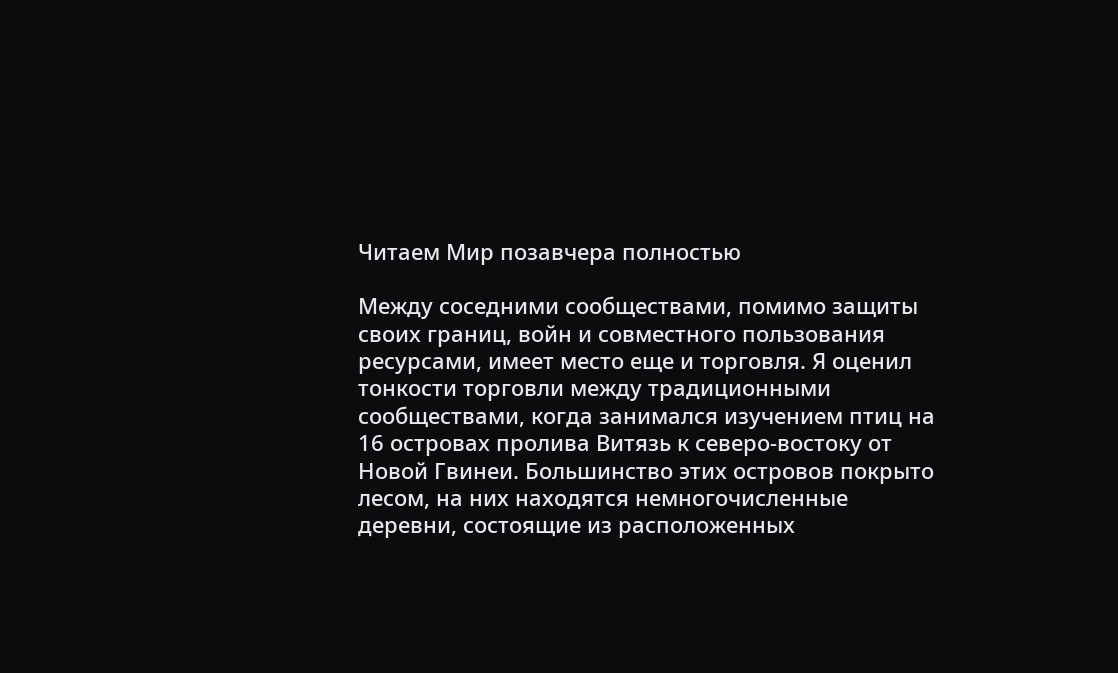Читаем Мир позавчера полностью

Между соседними сообществами, помимо защиты своих границ, войн и совместного пользования ресурсами, имеет место еще и торговля. Я оценил тонкости торговли между традиционными сообществами, когда занимался изучением птиц на 16 островах пролива Витязь к северо-востоку от Новой Гвинеи. Большинство этих островов покрыто лесом, на них находятся немногочисленные деревни, состоящие из расположенных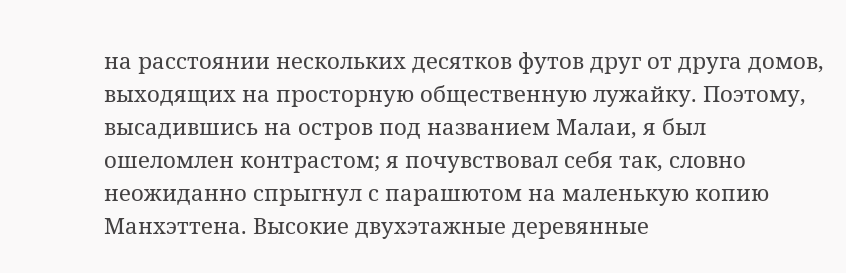на расстоянии нескольких десятков футов друг от друга домов, выходящих на просторную общественную лужайку. Поэтому, высадившись на остров под названием Малаи, я был ошеломлен контрастом; я почувствовал себя так, словно неожиданно спрыгнул с парашютом на маленькую копию Манхэттена. Высокие двухэтажные деревянные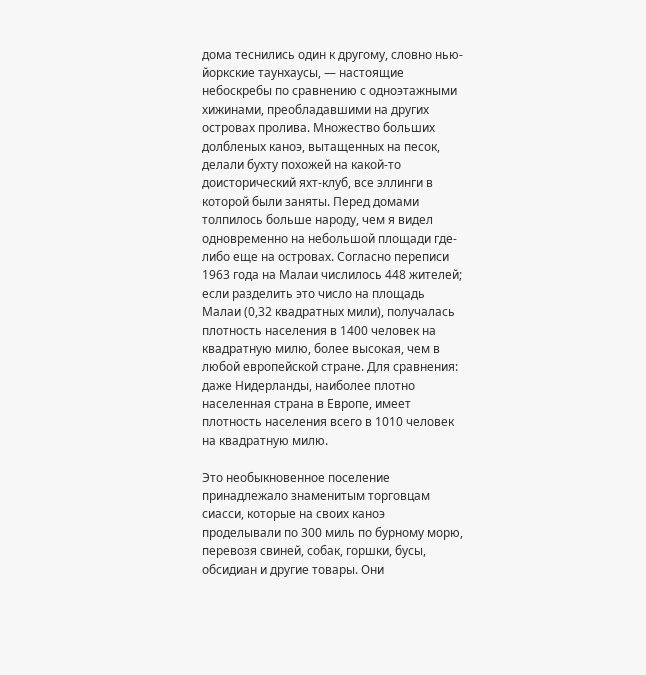дома теснились один к другому, словно нью-йоркские таунхаусы, — настоящие небоскребы по сравнению с одноэтажными хижинами, преобладавшими на других островах пролива. Множество больших долбленых каноэ, вытащенных на песок, делали бухту похожей на какой-то доисторический яхт-клуб, все эллинги в которой были заняты. Перед домами толпилось больше народу, чем я видел одновременно на небольшой площади где-либо еще на островах. Согласно переписи 1963 года на Малаи числилось 448 жителей; если разделить это число на площадь Малаи (0,32 квадратных мили), получалась плотность населения в 1400 человек на квадратную милю, более высокая, чем в любой европейской стране. Для сравнения: даже Нидерланды, наиболее плотно населенная страна в Европе, имеет плотность населения всего в 1010 человек на квадратную милю.

Это необыкновенное поселение принадлежало знаменитым торговцам сиасси, которые на своих каноэ проделывали по 300 миль по бурному морю, перевозя свиней, собак, горшки, бусы, обсидиан и другие товары. Они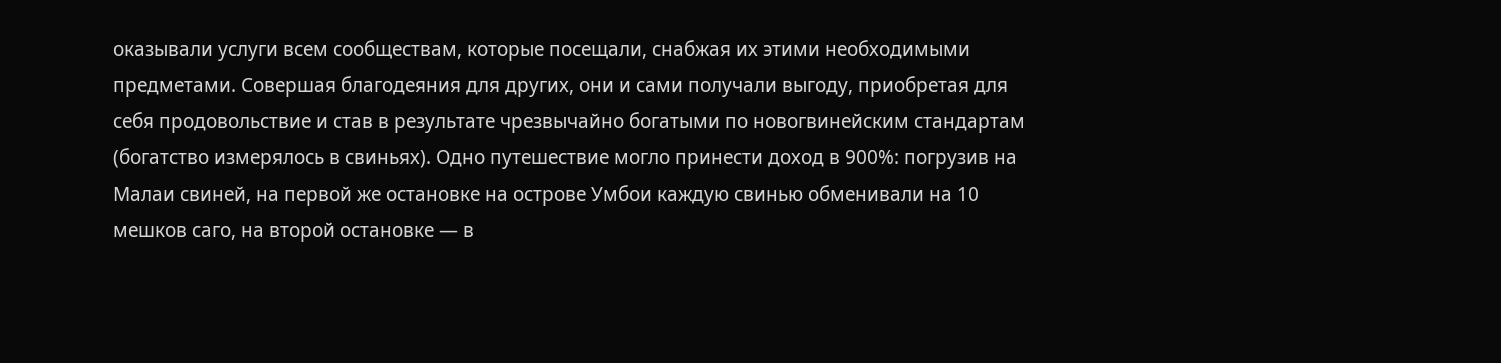оказывали услуги всем сообществам, которые посещали, снабжая их этими необходимыми предметами. Совершая благодеяния для других, они и сами получали выгоду, приобретая для себя продовольствие и став в результате чрезвычайно богатыми по новогвинейским стандартам (богатство измерялось в свиньях). Одно путешествие могло принести доход в 900%: погрузив на Малаи свиней, на первой же остановке на острове Умбои каждую свинью обменивали на 10 мешков саго, на второй остановке — в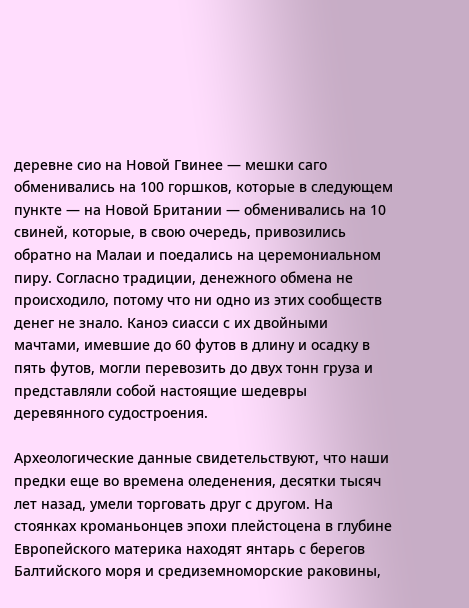деревне сио на Новой Гвинее — мешки саго обменивались на 100 горшков, которые в следующем пункте — на Новой Британии — обменивались на 10 свиней, которые, в свою очередь, привозились обратно на Малаи и поедались на церемониальном пиру. Согласно традиции, денежного обмена не происходило, потому что ни одно из этих сообществ денег не знало. Каноэ сиасси с их двойными мачтами, имевшие до 60 футов в длину и осадку в пять футов, могли перевозить до двух тонн груза и представляли собой настоящие шедевры деревянного судостроения.

Археологические данные свидетельствуют, что наши предки еще во времена оледенения, десятки тысяч лет назад, умели торговать друг с другом. На стоянках кроманьонцев эпохи плейстоцена в глубине Европейского материка находят янтарь с берегов Балтийского моря и средиземноморские раковины,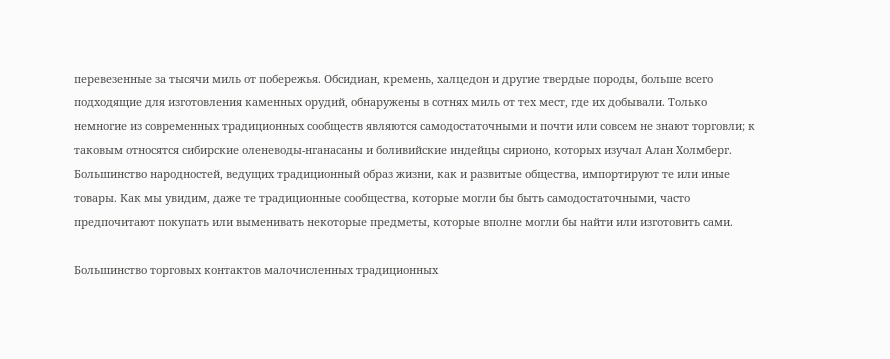перевезенные за тысячи миль от побережья. Обсидиан, кремень, халцедон и другие твердые породы, больше всего подходящие для изготовления каменных орудий, обнаружены в сотнях миль от тех мест, где их добывали. Только немногие из современных традиционных сообществ являются самодостаточными и почти или совсем не знают торговли; к таковым относятся сибирские оленеводы-нганасаны и боливийские индейцы сирионо, которых изучал Алан Холмберг. Большинство народностей, ведущих традиционный образ жизни, как и развитые общества, импортируют те или иные товары. Как мы увидим, даже те традиционные сообщества, которые могли бы быть самодостаточными, часто предпочитают покупать или выменивать некоторые предметы, которые вполне могли бы найти или изготовить сами.

Большинство торговых контактов малочисленных традиционных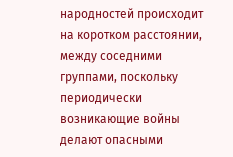народностей происходит на коротком расстоянии, между соседними группами, поскольку периодически возникающие войны делают опасными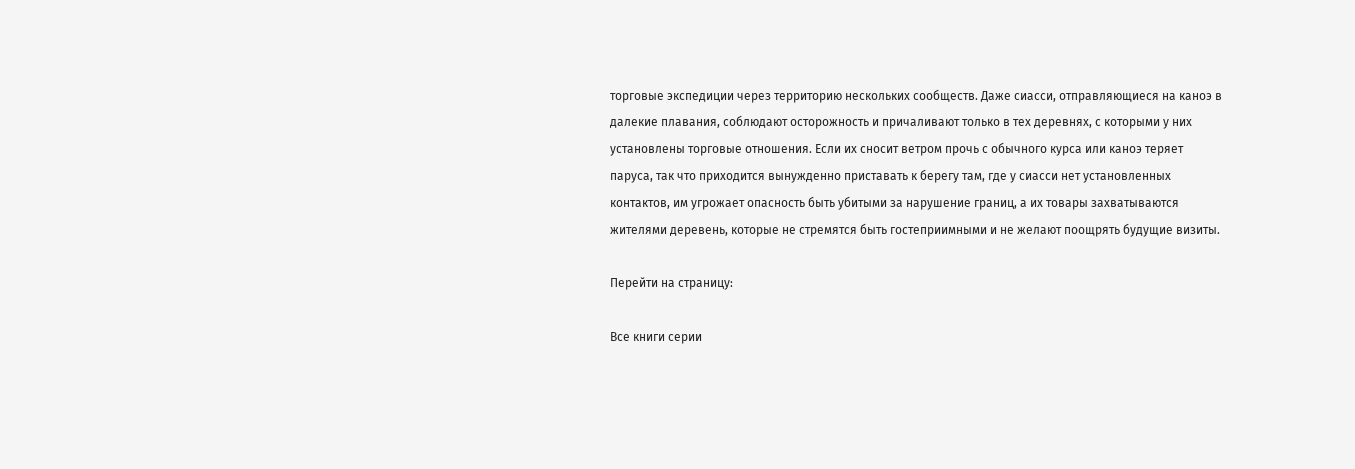торговые экспедиции через территорию нескольких сообществ. Даже сиасси, отправляющиеся на каноэ в далекие плавания, соблюдают осторожность и причаливают только в тех деревнях, с которыми у них установлены торговые отношения. Если их сносит ветром прочь с обычного курса или каноэ теряет паруса, так что приходится вынужденно приставать к берегу там, где у сиасси нет установленных контактов, им угрожает опасность быть убитыми за нарушение границ, а их товары захватываются жителями деревень, которые не стремятся быть гостеприимными и не желают поощрять будущие визиты.

Перейти на страницу:

Все книги серии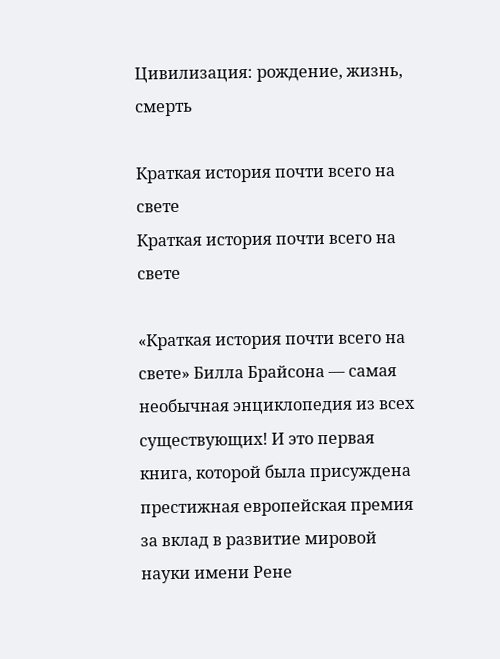Цивилизация: рождение, жизнь, смерть

Краткая история почти всего на свете
Краткая история почти всего на свете

«Краткая история почти всего на свете» Билла Брайсона — самая необычная энциклопедия из всех существующих! И это первая книга, которой была присуждена престижная европейская премия за вклад в развитие мировой науки имени Рене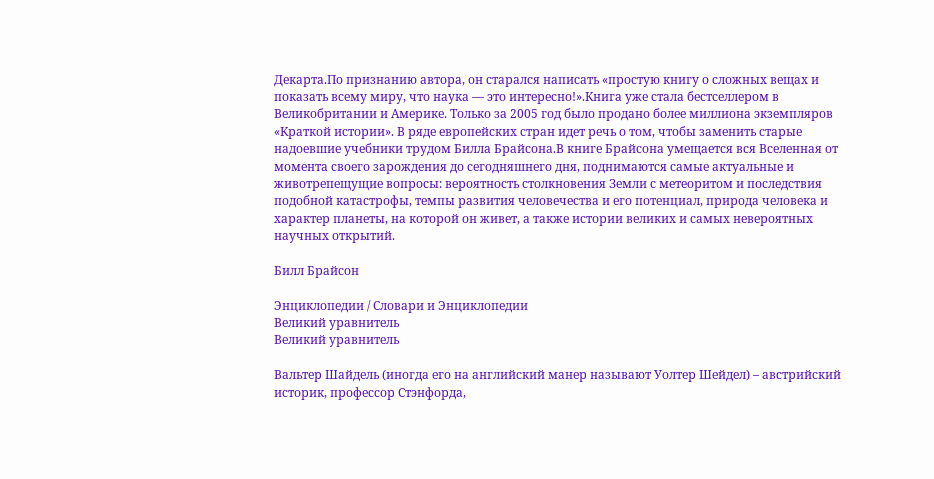Декарта.По признанию автора, он старался написать «простую книгу о сложных вещах и показать всему миру, что наука — это интересно!».Книга уже стала бестселлером в Великобритании и Америке. Только за 2005 год было продано более миллиона экземпляров «Краткой истории». В ряде европейских стран идет речь о том, чтобы заменить старые надоевшие учебники трудом Билла Брайсона.В книге Брайсона умещается вся Вселенная от момента своего зарождения до сегодняшнего дня, поднимаются самые актуальные и животрепещущие вопросы: вероятность столкновения Земли с метеоритом и последствия подобной катастрофы, темпы развития человечества и его потенциал, природа человека и характер планеты, на которой он живет, а также истории великих и самых невероятных научных открытий.

Билл Брайсон

Энциклопедии / Словари и Энциклопедии
Великий уравнитель
Великий уравнитель

Вальтер Шайдель (иногда его на английский манер называют Уолтер Шейдел) – австрийский историк, профессор Стэнфорда,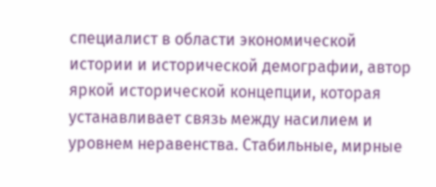специалист в области экономической истории и исторической демографии, автор яркой исторической концепции, которая устанавливает связь между насилием и уровнем неравенства. Стабильные, мирные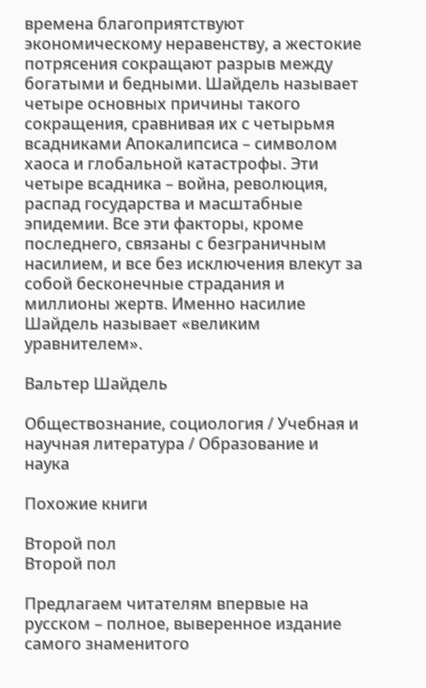времена благоприятствуют экономическому неравенству, а жестокие потрясения сокращают разрыв между богатыми и бедными. Шайдель называет четыре основных причины такого сокращения, сравнивая их с четырьмя всадниками Апокалипсиса – символом хаоса и глобальной катастрофы. Эти четыре всадника – война, революция, распад государства и масштабные эпидемии. Все эти факторы, кроме последнего, связаны с безграничным насилием, и все без исключения влекут за собой бесконечные страдания и миллионы жертв. Именно насилие Шайдель называет «великим уравнителем».

Вальтер Шайдель

Обществознание, социология / Учебная и научная литература / Образование и наука

Похожие книги

Второй пол
Второй пол

Предлагаем читателям впервые на русском – полное, выверенное издание самого знаменитого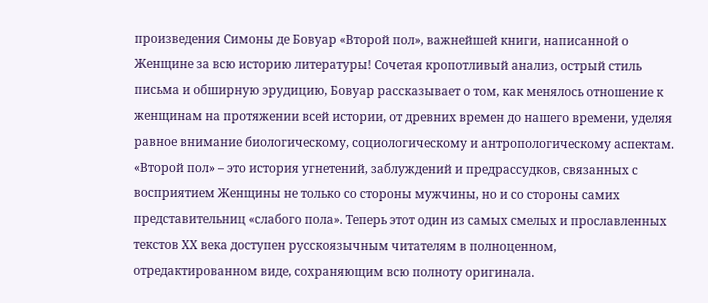произведения Симоны де Бовуар «Второй пол», важнейшей книги, написанной о Женщине за всю историю литературы! Сочетая кропотливый анализ, острый стиль письма и обширную эрудицию, Бовуар рассказывает о том, как менялось отношение к женщинам на протяжении всей истории, от древних времен до нашего времени, уделяя равное внимание биологическому, социологическому и антропологическому аспектам. «Второй пол» – это история угнетений, заблуждений и предрассудков, связанных с восприятием Женщины не только со стороны мужчины, но и со стороны самих представительниц «слабого пола». Теперь этот один из самых смелых и прославленных текстов ХХ века доступен русскоязычным читателям в полноценном, отредактированном виде, сохраняющим всю полноту оригинала.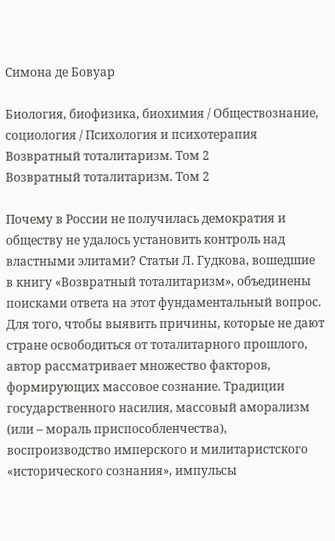Симона де Бовуар

Биология, биофизика, биохимия / Обществознание, социология / Психология и психотерапия
Возвратный тоталитаризм. Том 2
Возвратный тоталитаризм. Том 2

Почему в России не получилась демократия и обществу не удалось установить контроль над властными элитами? Статьи Л. Гудкова, вошедшие в книгу «Возвратный тоталитаризм», объединены поисками ответа на этот фундаментальный вопрос. Для того, чтобы выявить причины, которые не дают стране освободиться от тоталитарного прошлого, автор рассматривает множество факторов, формирующих массовое сознание. Традиции государственного насилия, массовый аморализм (или – мораль приспособленчества), воспроизводство имперского и милитаристского «исторического сознания», импульсы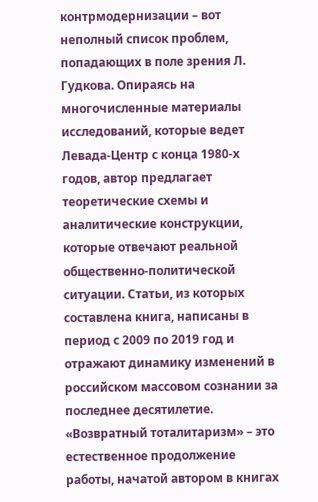контрмодернизации – вот неполный список проблем, попадающих в поле зрения Л. Гудкова. Опираясь на многочисленные материалы исследований, которые ведет Левада-Центр с конца 1980-х годов, автор предлагает теоретические схемы и аналитические конструкции, которые отвечают реальной общественно-политической ситуации. Статьи, из которых составлена книга, написаны в период с 2009 по 2019 год и отражают динамику изменений в российском массовом сознании за последнее десятилетие. «Возвратный тоталитаризм» – это естественное продолжение работы, начатой автором в книгах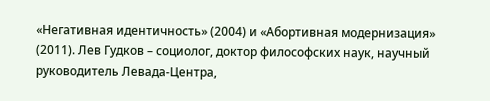«Негативная идентичность» (2004) и «Абортивная модернизация» (2011). Лев Гудков – социолог, доктор философских наук, научный руководитель Левада-Центра,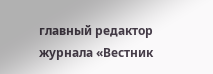главный редактор журнала «Вестник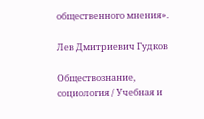общественного мнения».

Лев Дмитриевич Гудков

Обществознание, социология / Учебная и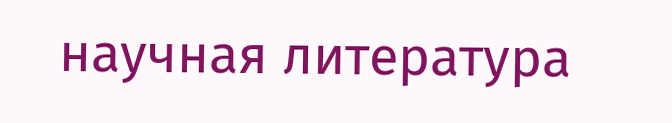научная литература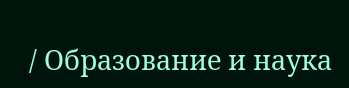/ Образование и наука